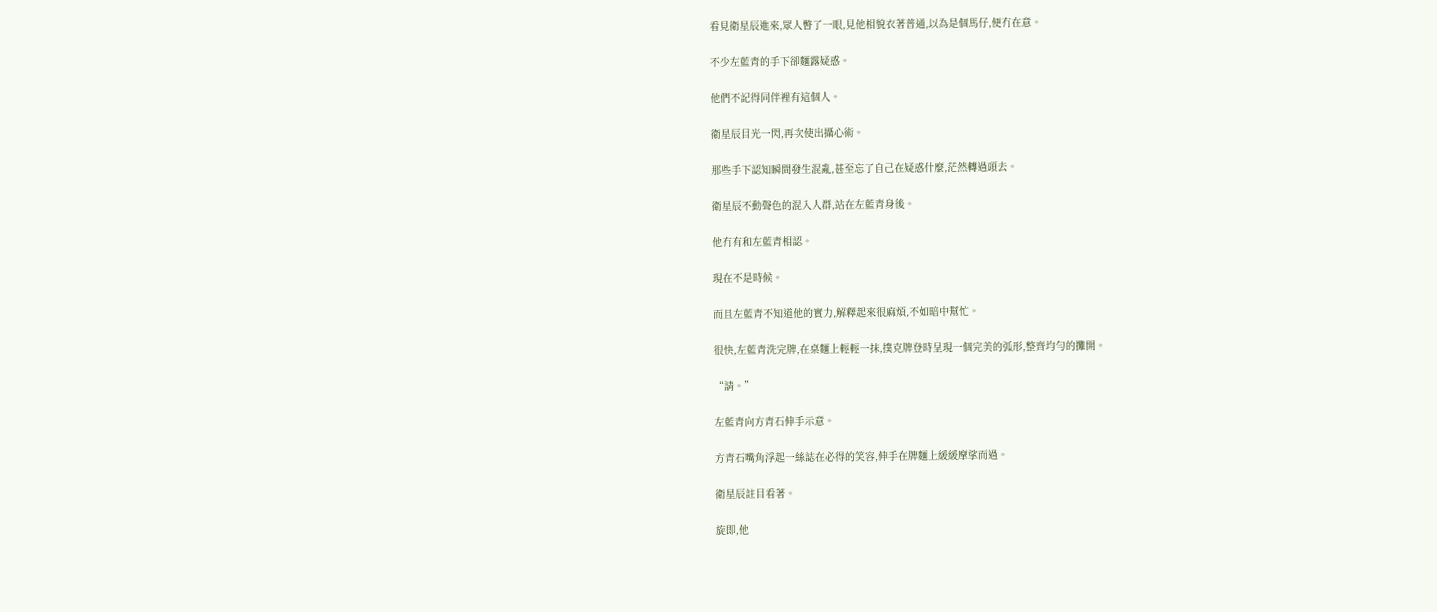看見衛星辰進來,眾人瞥了一眼,見他相貌衣著普通,以為是個馬仔,便冇在意。

不少左藍青的手下卻麵露疑惑。

他們不記得同伴裡有這個人。

衛星辰目光一閃,再次使出攝心術。

那些手下認知瞬間發生混亂,甚至忘了自己在疑惑什麼,茫然轉過頭去。

衛星辰不動聲色的混入人群,站在左藍青身後。

他冇有和左藍青相認。

現在不是時候。

而且左藍青不知道他的實力,解釋起來很麻煩,不如暗中幫忙。

很快,左藍青洗完牌,在桌麵上輕輕一抹,撲克牌登時呈現一個完美的弧形,整齊均勻的攤開。

“請。”

左藍青向方青石伸手示意。

方青石嘴角浮起一絲誌在必得的笑容,伸手在牌麵上緩緩摩挲而過。

衛星辰註目看著。

旋即,他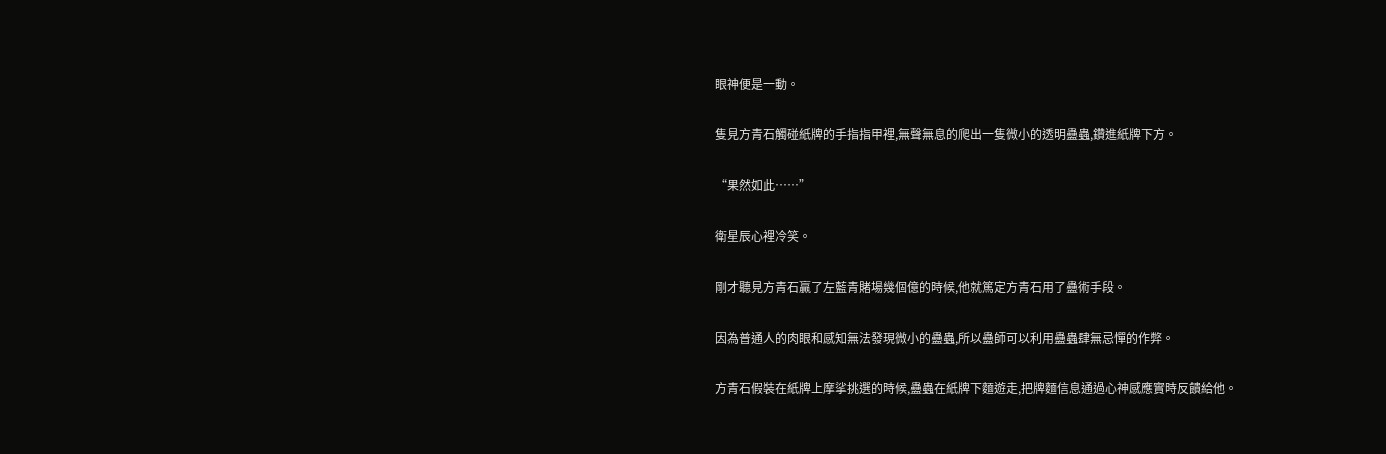眼神便是一動。

隻見方青石觸碰紙牌的手指指甲裡,無聲無息的爬出一隻微小的透明蠱蟲,鑽進紙牌下方。

“果然如此……”

衛星辰心裡冷笑。

剛才聽見方青石贏了左藍青賭場幾個億的時候,他就篤定方青石用了蠱術手段。

因為普通人的肉眼和感知無法發現微小的蠱蟲,所以蠱師可以利用蠱蟲肆無忌憚的作弊。

方青石假裝在紙牌上摩挲挑選的時候,蠱蟲在紙牌下麵遊走,把牌麵信息通過心神感應實時反饋給他。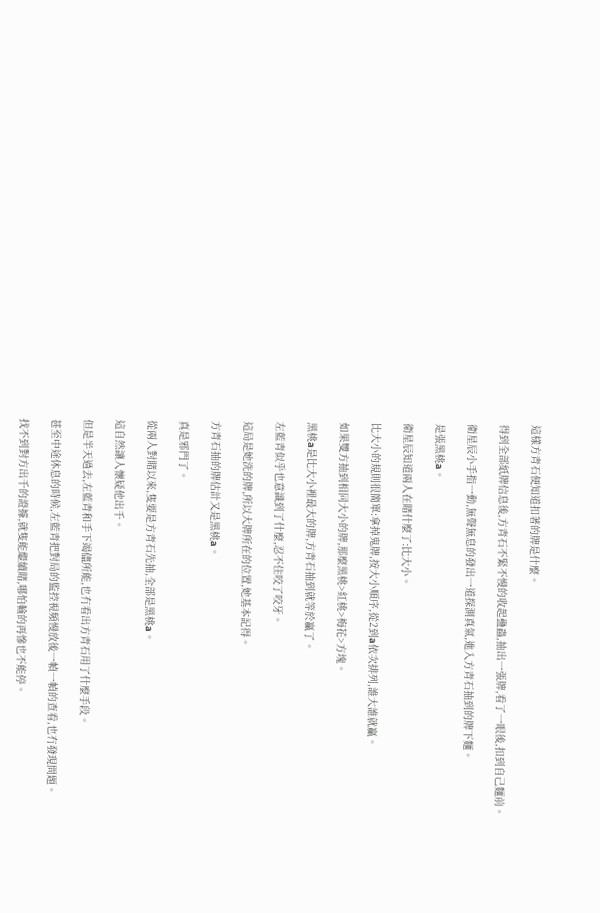這樣方青石便知道扣著的牌是什麼。

得到全部紙牌信息後,方青石不緊不慢的收起蠱蟲,抽出一張牌,看了一眼後,扣到自己麵前。

衛星辰小手指一動,無聲無息的發出一道探測真氣,進入方青石抽到的牌下麵。

是張黑桃a。

衛星辰知道兩人在賭什麼了:比大小。

比大小的規則很簡單:拿掉鬼牌,按大小順序,從2到a依次排列,誰大誰就贏。

如果雙方抽到相同大小的牌,那麼黑桃>紅桃>梅花>方塊。

黑桃a是比大小裡最大的牌,方青石抽到就等於贏了。

左藍青似乎也意識到了什麼,忍不住咬了咬牙。

這局是她洗的牌,所以大牌所在的位置,她基本記得。

方青石抽的牌估計又是黑桃a。

真是邪門了。

從兩人對賭以來,隻要是方青石先抽,全部是黑桃a。

這自然讓人懷疑他出千。

但是半天過去,左藍青和手下竭儘所能,也冇看出方青石用了什麼手段。

甚至中途休息的時候,左藍青把對局的監控視頻慢放後一幀一幀的查看,也冇發現問題。

找不到對方出千的證據,就隻能繼續賭,哪怕輸的再慘也不能停。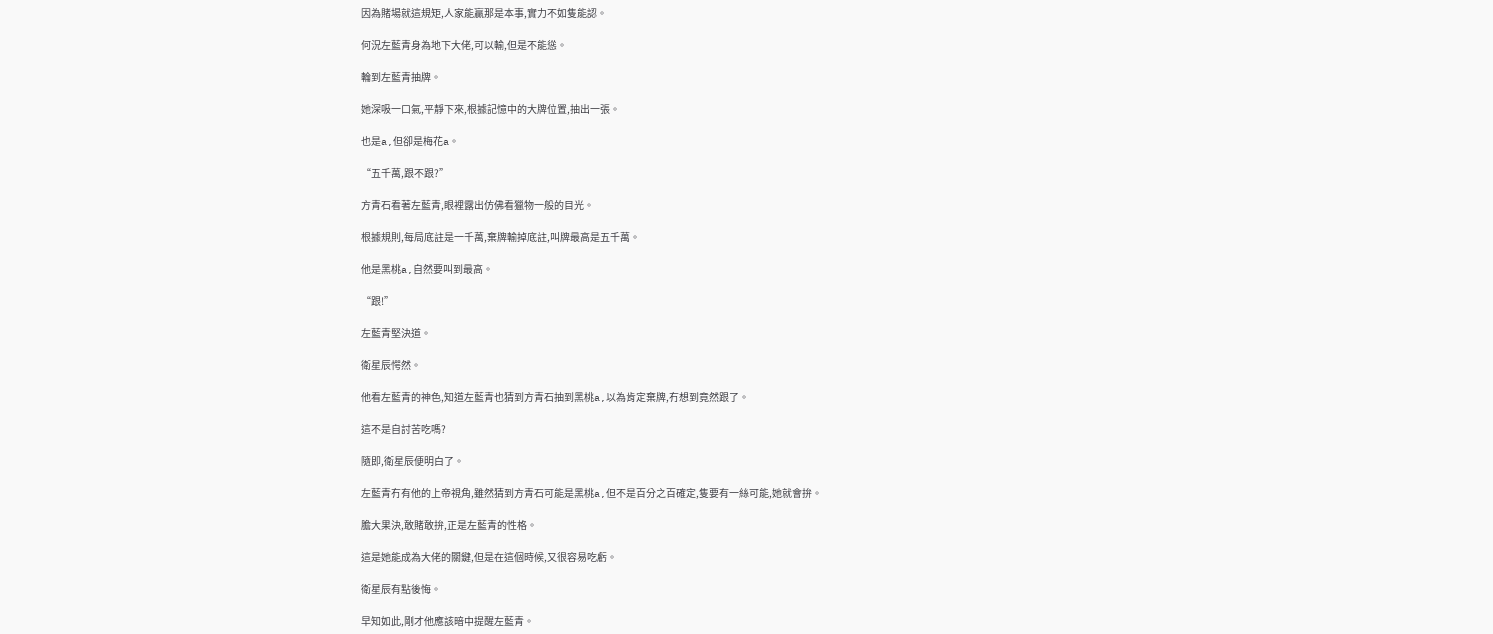因為賭場就這規矩,人家能贏那是本事,實力不如隻能認。

何況左藍青身為地下大佬,可以輸,但是不能慫。

輪到左藍青抽牌。

她深吸一口氣,平靜下來,根據記憶中的大牌位置,抽出一張。

也是a,但卻是梅花a。

“五千萬,跟不跟?”

方青石看著左藍青,眼裡露出仿佛看獵物一般的目光。

根據規則,每局底註是一千萬,棄牌輸掉底註,叫牌最高是五千萬。

他是黑桃a,自然要叫到最高。

“跟!”

左藍青堅決道。

衛星辰愕然。

他看左藍青的神色,知道左藍青也猜到方青石抽到黑桃a,以為肯定棄牌,冇想到竟然跟了。

這不是自討苦吃嗎?

隨即,衛星辰便明白了。

左藍青冇有他的上帝視角,雖然猜到方青石可能是黑桃a,但不是百分之百確定,隻要有一絲可能,她就會拚。

膽大果決,敢賭敢拚,正是左藍青的性格。

這是她能成為大佬的關鍵,但是在這個時候,又很容易吃虧。

衛星辰有點後悔。

早知如此,剛才他應該暗中提醒左藍青。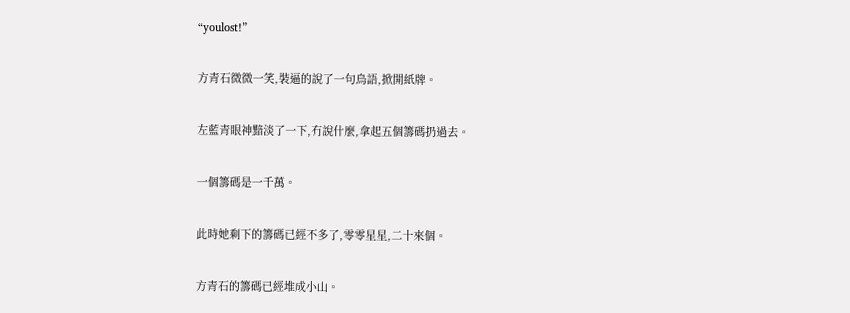“youlost!”

方青石微微一笑,裝逼的說了一句鳥語,掀開紙牌。

左藍青眼神黯淡了一下,冇說什麼,拿起五個籌碼扔過去。

一個籌碼是一千萬。

此時她剩下的籌碼已經不多了,零零星星,二十來個。

方青石的籌碼已經堆成小山。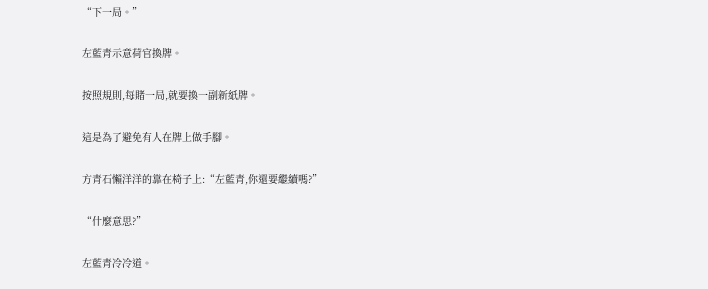“下一局。”

左藍青示意荷官換牌。

按照規則,每賭一局,就要換一副新紙牌。

這是為了避免有人在牌上做手腳。

方青石懶洋洋的靠在椅子上:“左藍青,你還要繼續嗎?”

“什麼意思?”

左藍青冷冷道。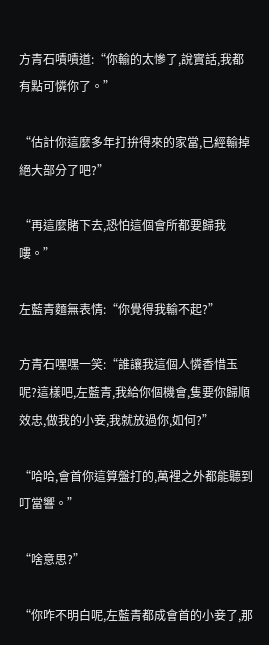方青石嘖嘖道:“你輸的太慘了,說實話,我都有點可憐你了。”

“估計你這麼多年打拚得來的家當,已經輸掉絕大部分了吧?”

“再這麼賭下去,恐怕這個會所都要歸我嘍。”

左藍青麵無表情:“你覺得我輸不起?”

方青石嘿嘿一笑:“誰讓我這個人憐香惜玉呢?這樣吧,左藍青,我給你個機會,隻要你歸順效忠,做我的小妾,我就放過你,如何?”

“哈哈,會首你這算盤打的,萬裡之外都能聽到叮當響。”

“啥意思?”

“你咋不明白呢,左藍青都成會首的小妾了,那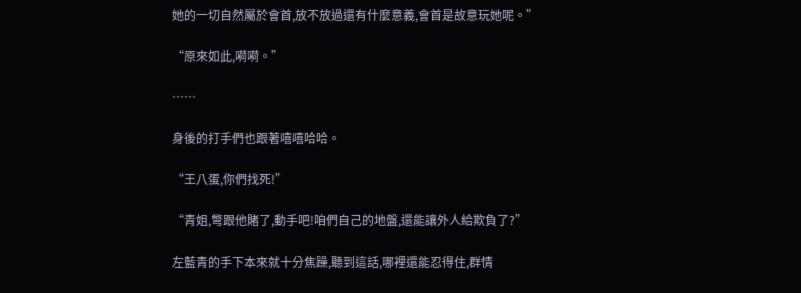她的一切自然屬於會首,放不放過還有什麼意義,會首是故意玩她呢。”

“原來如此,嗬嗬。”

……

身後的打手們也跟著嘻嘻哈哈。

“王八蛋,你們找死!”

“青姐,彆跟他賭了,動手吧!咱們自己的地盤,還能讓外人給欺負了?”

左藍青的手下本來就十分焦躁,聽到這話,哪裡還能忍得住,群情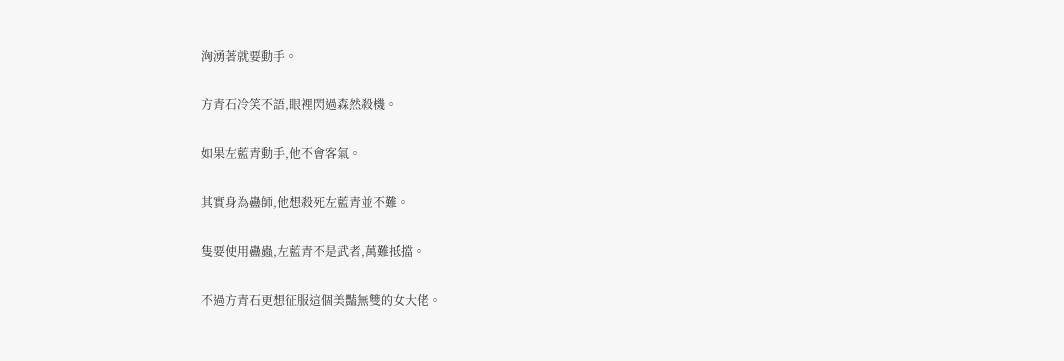洶湧著就要動手。

方青石冷笑不語,眼裡閃過森然殺機。

如果左藍青動手,他不會客氣。

其實身為蠱師,他想殺死左藍青並不難。

隻要使用蠱蟲,左藍青不是武者,萬難抵擋。

不過方青石更想征服這個美豔無雙的女大佬。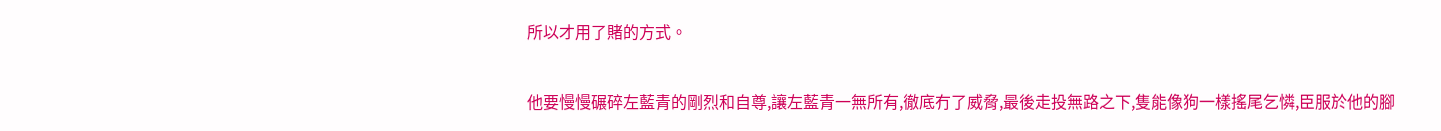所以才用了賭的方式。

他要慢慢碾碎左藍青的剛烈和自尊,讓左藍青一無所有,徹底冇了威脅,最後走投無路之下,隻能像狗一樣搖尾乞憐,臣服於他的腳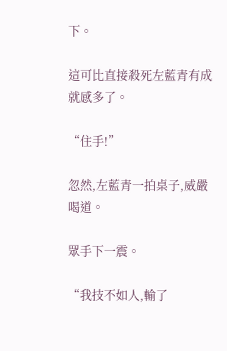下。

這可比直接殺死左藍青有成就感多了。

“住手!”

忽然,左藍青一拍桌子,威嚴喝道。

眾手下一震。

“我技不如人,輸了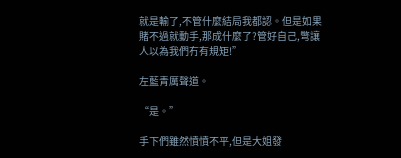就是輸了,不管什麼結局我都認。但是如果賭不過就動手,那成什麼了?管好自己,彆讓人以為我們冇有規矩!”

左藍青厲聲道。

“是。”

手下們雖然憤憤不平,但是大姐發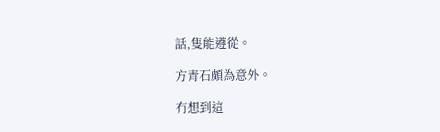話,隻能遵從。

方青石頗為意外。

冇想到這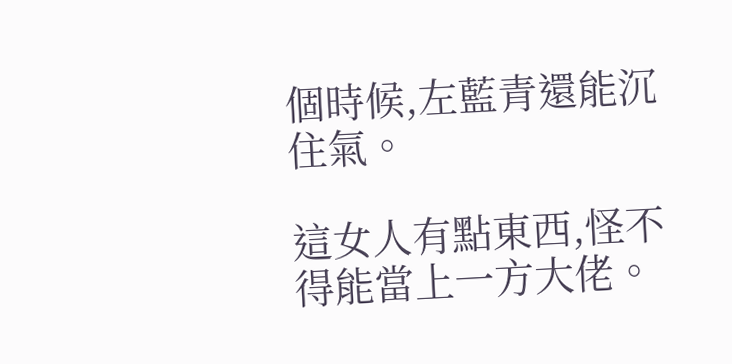個時候,左藍青還能沉住氣。

這女人有點東西,怪不得能當上一方大佬。